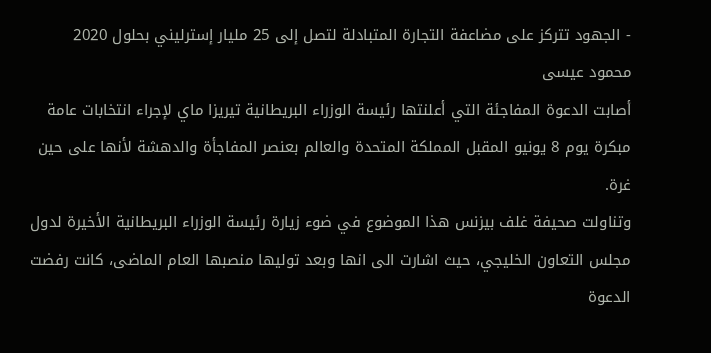- الجهود تتركز على مضاعفة التجارة المتبادلة لتصل إلى 25 مليار إسترليني بحلول 2020
محمود عيسى
أصابت الدعوة المفاجئة التي أعلنتها رئيسة الوزراء البريطانية تيريزا ماي لإجراء انتخابات عامة مبكرة يوم 8 يونيو المقبل المملكة المتحدة والعالم بعنصر المفاجأة والدهشة لأنها على حين غرة.
وتناولت صحيفة غلف بيزنس هذا الموضوع في ضوء زيارة رئيسة الوزراء البريطانية الأخيرة لدول مجلس التعاون الخليجي، حيث اشارت الى انها وبعد توليها منصبها العام الماضى، كانت رفضت الدعوة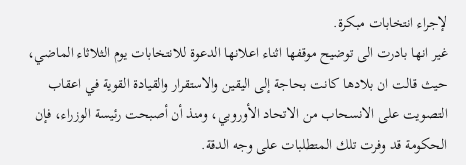لإجراء انتخابات مبكرة.
غير انها بادرت الى توضيح موقفها اثناء اعلانها الدعوة للانتخابات يوم الثلاثاء الماضي، حيث قالت ان بلادها كانت بحاجة إلى اليقين والاستقرار والقيادة القوية في اعقاب التصويت على الانسحاب من الاتحاد الأوروبي، ومنذ أن أصبحت رئيسة الوزراء، فإن الحكومة قد وفرت تلك المتطلبات على وجه الدقة.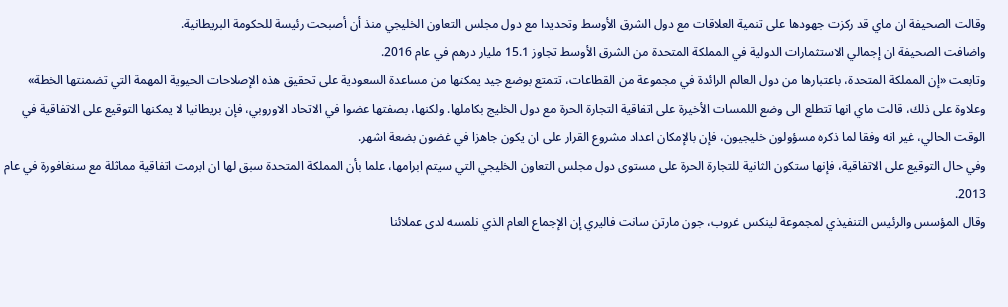وقالت الصحيفة ان ماي قد ركزت جهودها على تنمية العلاقات مع دول الشرق الأوسط وتحديدا مع دول مجلس التعاون الخليجي منذ أن أصبحت رئيسة للحكومة البريطانية.
واضافت الصحيفة ان إجمالي الاستثمارات الدولية في المملكة المتحدة من الشرق الأوسط تجاوز 15.1 مليار درهم في عام 2016.
وتابعت «إن المملكة المتحدة، باعتبارها من دول العالم الرائدة في مجموعة من القطاعات، تتمتع بوضع جيد يمكنها من مساعدة السعودية على تحقيق هذه الإصلاحات الحيوية المهمة التي تضمنتها الخطة»
وعلاوة على ذلك، قالت ماي انها تتطلع الى وضع اللمسات الأخيرة على اتفاقية التجارة الحرة مع دول الخليج بكاملها. ولكنها، بصفتها عضوا في الاتحاد الاوروبي، فإن بريطانيا لا يمكنها التوقيع على الاتفاقية في الوقت الحالي، غير انه وفقا لما ذكره مسؤولون خليجيون، فإن بالإمكان اعداد مشروع القرار على ان يكون جاهزا في غضون بضعة اشهر.
وفي حال التوقيع على الاتفاقية، فإنها ستكون الثانية للتجارة الحرة على مستوى دول مجلس التعاون الخليجي التي سيتم ابرامها، علما بأن المملكة المتحدة سبق لها ان ابرمت اتفاقية مماثلة مع سنغافورة في عام 2013.
وقال المؤسس والرئيس التنفيذي لمجموعة لينكس غروب، جون مارتن سانت فاليري إن الإجماع العام الذي نلمسه لدى عملائنا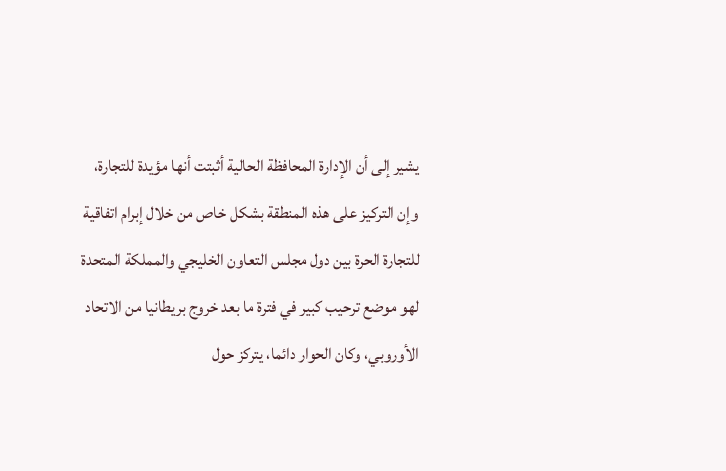يشير إلى أن الإدارة المحافظة الحالية أثبتت أنها مؤيدة للتجارة، وإن التركیز علی هذه المنطقة بشكل خاص من خلال إبرام اتفاقیة للتجارة الحرة بین دول مجلس التعاون الخلیجي والمملكة المتحدة لهو موضع ترحيب كبير في فترة ما بعد خروج بریطانیا من الاتحاد الأوروبي، وكان الحوار دائما، يتركز حول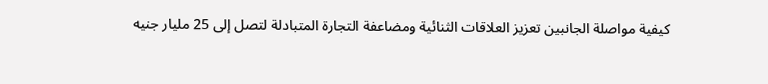كیفیة مواصلة الجانبين تعزیز العلاقات الثنائیة ومضاعفة التجارة المتبادلة لتصل إلى 25 مليار جنيه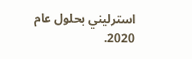استرليني بحلول عام 2020.